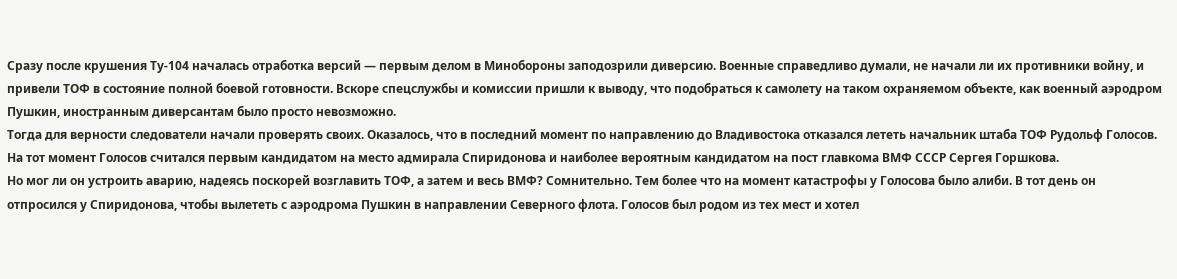Сразу после крушения Ту-104 началась отработка версий — первым делом в Минобороны заподозрили диверсию. Военные справедливо думали, не начали ли их противники войну, и привели ТОФ в состояние полной боевой готовности. Вскоре спецслужбы и комиссии пришли к выводу, что подобраться к самолету на таком охраняемом объекте, как военный аэродром Пушкин, иностранным диверсантам было просто невозможно.
Тогда для верности следователи начали проверять своих. Оказалось, что в последний момент по направлению до Владивостока отказался лететь начальник штаба ТОФ Рудольф Голосов. На тот момент Голосов считался первым кандидатом на место адмирала Спиридонова и наиболее вероятным кандидатом на пост главкома ВМФ СССР Сергея Горшкова.
Но мог ли он устроить аварию, надеясь поскорей возглавить ТОФ, а затем и весь ВМФ? Сомнительно. Тем более что на момент катастрофы у Голосова было алиби. В тот день он отпросился у Спиридонова, чтобы вылететь с аэродрома Пушкин в направлении Северного флота. Голосов был родом из тех мест и хотел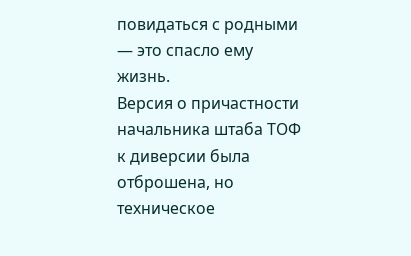повидаться с родными — это спасло ему жизнь.
Версия о причастности начальника штаба ТОФ к диверсии была отброшена, но техническое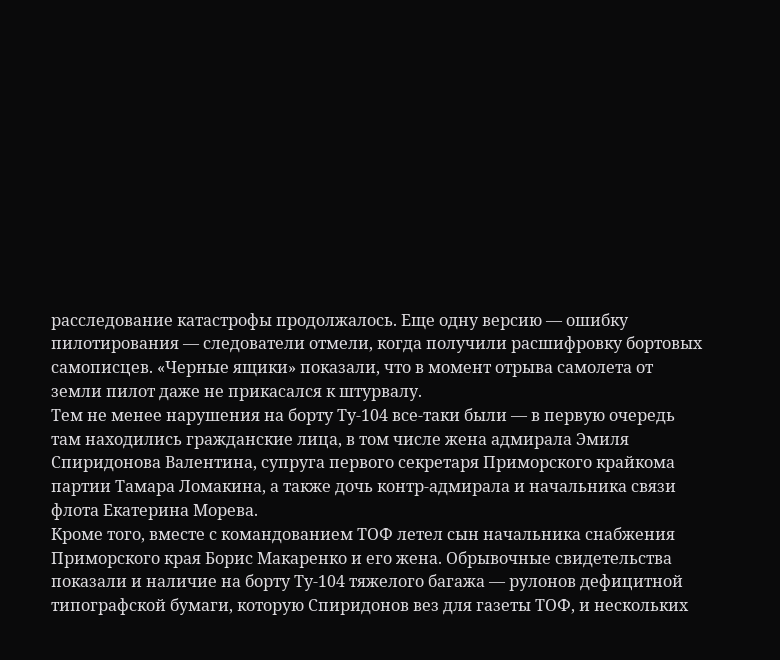расследование катастрофы продолжалось. Еще одну версию — ошибку пилотирования — следователи отмели, когда получили расшифровку бортовых самописцев. «Черные ящики» показали, что в момент отрыва самолета от земли пилот даже не прикасался к штурвалу.
Тем не менее нарушения на борту Ту-104 все-таки были — в первую очередь там находились гражданские лица, в том числе жена адмирала Эмиля Спиридонова Валентина, супруга первого секретаря Приморского крайкома партии Тамара Ломакина, а также дочь контр-адмирала и начальника связи флота Екатерина Морева.
Кроме того, вместе с командованием ТОФ летел сын начальника снабжения Приморского края Борис Макаренко и его жена. Обрывочные свидетельства показали и наличие на борту Ту-104 тяжелого багажа — рулонов дефицитной типографской бумаги, которую Спиридонов вез для газеты ТОФ, и нескольких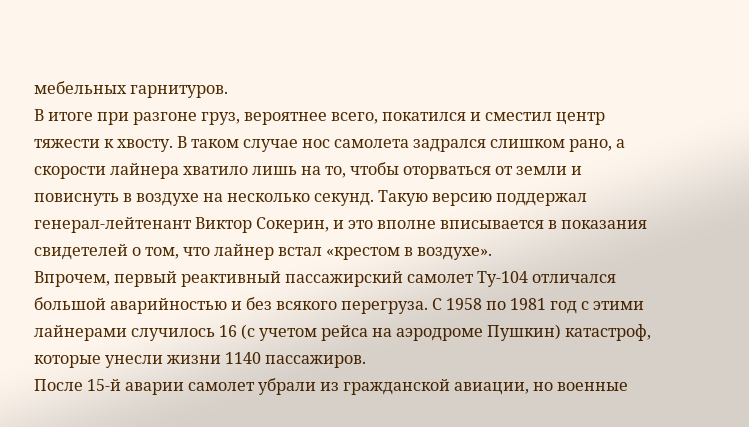мебельных гарнитуров.
В итоге при разгоне груз, вероятнее всего, покатился и сместил центр тяжести к хвосту. В таком случае нос самолета задрался слишком рано, а скорости лайнера хватило лишь на то, чтобы оторваться от земли и повиснуть в воздухе на несколько секунд. Такую версию поддержал генерал-лейтенант Виктор Сокерин, и это вполне вписывается в показания свидетелей о том, что лайнер встал «крестом в воздухе».
Впрочем, первый реактивный пассажирский самолет Ту-104 отличался большой аварийностью и без всякого перегруза. С 1958 по 1981 год с этими лайнерами случилось 16 (с учетом рейса на аэродроме Пушкин) катастроф, которые унесли жизни 1140 пассажиров.
После 15-й аварии самолет убрали из гражданской авиации, но военные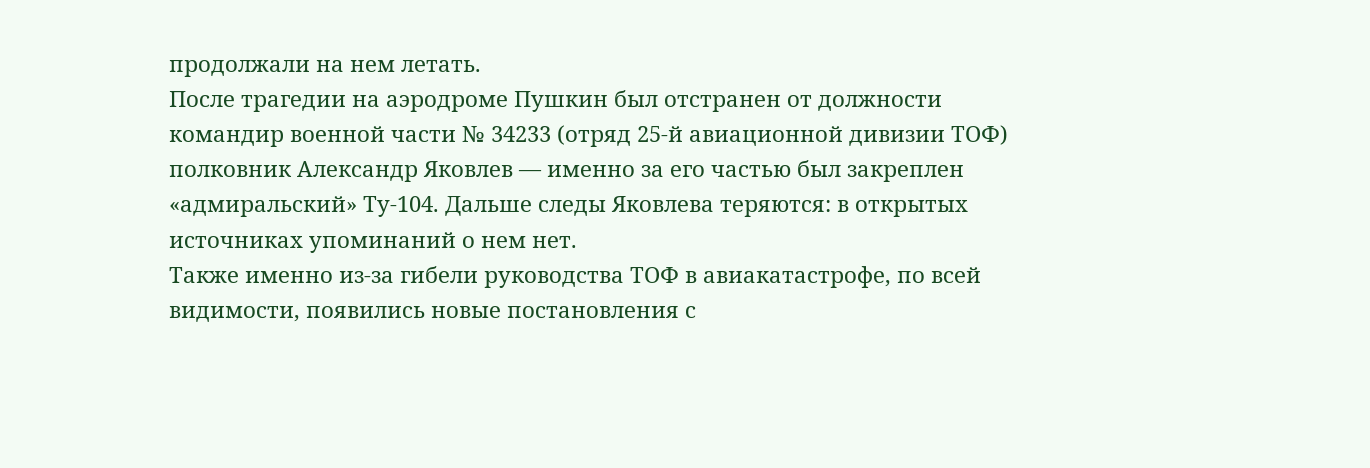продолжали на нем летать.
После трагедии на аэродроме Пушкин был отстранен от должности командир военной части № 34233 (отряд 25-й авиационной дивизии ТОФ) полковник Александр Яковлев — именно за его частью был закреплен «адмиральский» Ту-104. Дальше следы Яковлева теряются: в открытых источниках упоминаний о нем нет.
Также именно из-за гибели руководства ТОФ в авиакатастрофе, по всей видимости, появились новые постановления с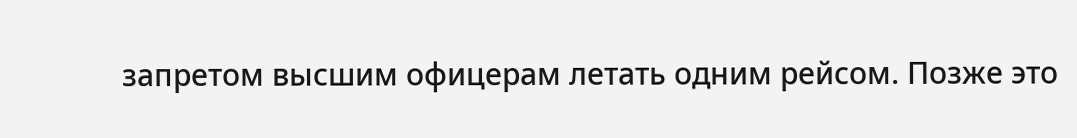запретом высшим офицерам летать одним рейсом. Позже это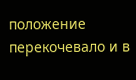положение перекочевало и в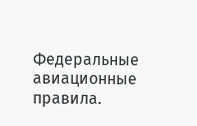Федеральные авиационные правила.